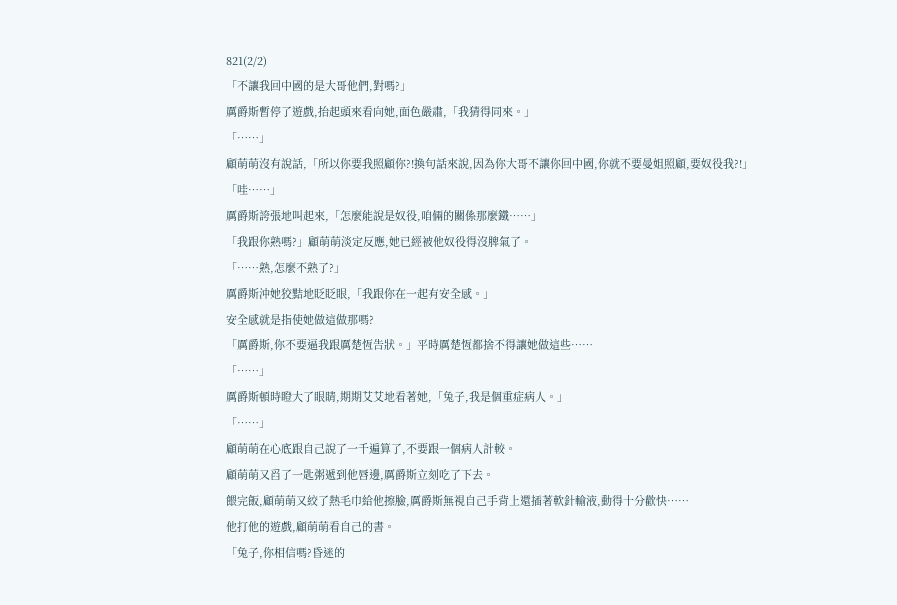821(2/2)
「不讓我回中國的是大哥他們,對嗎?」
厲爵斯暫停了遊戲,抬起頭來看向她,面色嚴肅,「我猜得同來。」
「……」
顧萌萌沒有說話,「所以你要我照顧你?!換句話來說,因為你大哥不讓你回中國,你就不要曼姐照顧,要奴役我?!」
「哇……」
厲爵斯誇張地叫起來,「怎麼能說是奴役,咱倆的關係那麼鐵……」
「我跟你熟嗎?」顧萌萌淡定反應,她已經被他奴役得沒脾氣了。
「……熟,怎麼不熟了?」
厲爵斯沖她狡黠地眨眨眼,「我跟你在一起有安全感。」
安全感就是指使她做這做那嗎?
「厲爵斯,你不要逼我跟厲楚恆告狀。」平時厲楚恆都捨不得讓她做這些……
「……」
厲爵斯頓時瞪大了眼睛,期期艾艾地看著她,「兔子,我是個重症病人。」
「……」
顧萌萌在心底跟自己說了一千遍算了,不要跟一個病人計較。
顧萌萌又舀了一匙粥遞到他唇邊,厲爵斯立刻吃了下去。
餵完飯,顧萌萌又絞了熱毛巾給他擦臉,厲爵斯無視自己手背上還插著軟針輸液,動得十分歡快……
他打他的遊戲,顧萌萌看自己的書。
「兔子,你相信嗎?昏迷的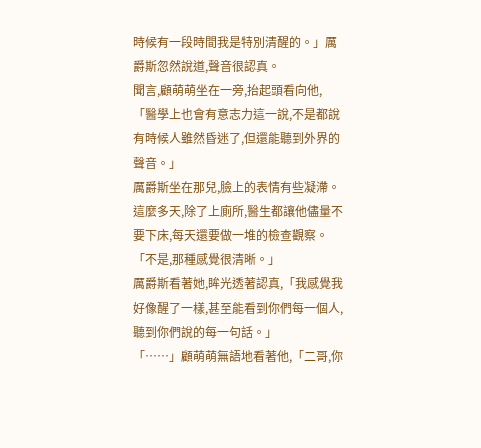時候有一段時間我是特別清醒的。」厲爵斯忽然說道,聲音很認真。
聞言,顧萌萌坐在一旁,抬起頭看向他,「醫學上也會有意志力這一說,不是都說有時候人雖然昏迷了,但還能聽到外界的聲音。」
厲爵斯坐在那兒,臉上的表情有些凝滯。
這麼多天,除了上廁所,醫生都讓他儘量不要下床,每天還要做一堆的檢查觀察。
「不是,那種感覺很清晰。」
厲爵斯看著她,眸光透著認真,「我感覺我好像醒了一樣,甚至能看到你們每一個人,聽到你們說的每一句話。」
「……」顧萌萌無語地看著他,「二哥,你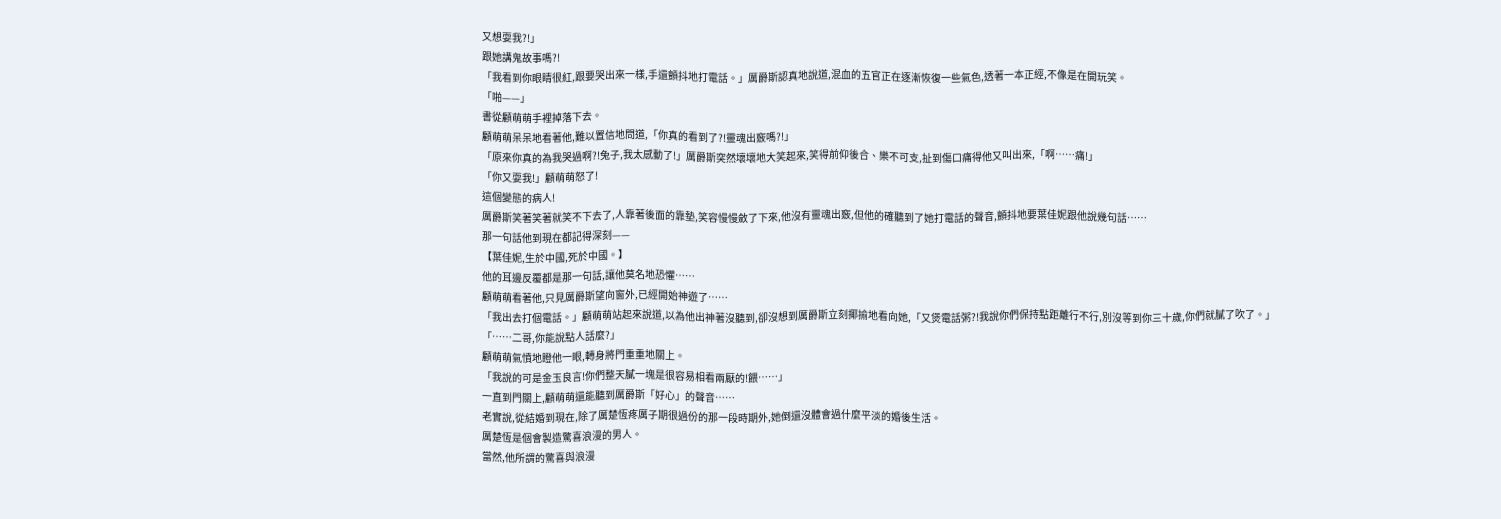又想耍我?!」
跟她講鬼故事嗎?!
「我看到你眼睛很紅,跟要哭出來一樣,手還顫抖地打電話。」厲爵斯認真地說道,混血的五官正在逐漸恢復一些氣色,透著一本正經,不像是在開玩笑。
「啪——」
書從顧萌萌手裡掉落下去。
顧萌萌呆呆地看著他,難以置信地問道,「你真的看到了?!靈魂出竅嗎?!」
「原來你真的為我哭過啊?!兔子,我太感動了!」厲爵斯突然壞壞地大笑起來,笑得前仰後合、樂不可支,扯到傷口痛得他又叫出來,「啊……痛!」
「你又耍我!」顧萌萌怒了!
這個變態的病人!
厲爵斯笑著笑著就笑不下去了,人靠著後面的靠墊,笑容慢慢斂了下來,他沒有靈魂出竅,但他的確聽到了她打電話的聲音,顫抖地要葉佳妮跟他說幾句話……
那一句話他到現在都記得深刻——
【葉佳妮,生於中國,死於中國。】
他的耳邊反覆都是那一句話,讓他莫名地恐懼……
顧萌萌看著他,只見厲爵斯望向窗外,已經開始神遊了……
「我出去打個電話。」顧萌萌站起來說道,以為他出神著沒聽到,卻沒想到厲爵斯立刻揶揄地看向她,「又煲電話粥?!我說你們保持點距離行不行,別沒等到你三十歲,你們就膩了吹了。」
「……二哥,你能說點人話麼?」
顧萌萌氣憤地瞪他一眼,轉身將門重重地關上。
「我說的可是金玉良言!你們整天膩一塊是很容易相看兩厭的!餵……」
一直到門關上,顧萌萌還能聽到厲爵斯「好心」的聲音……
老實說,從結婚到現在,除了厲楚恆疼厲子期很過份的那一段時期外,她倒還沒體會過什麼平淡的婚後生活。
厲楚恆是個會製造驚喜浪漫的男人。
當然,他所謂的驚喜與浪漫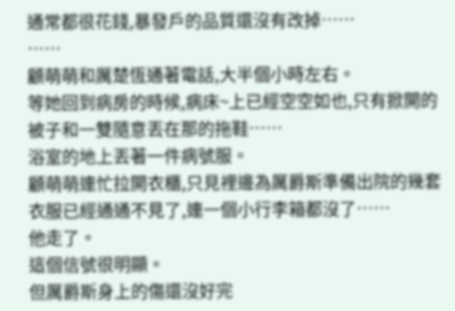通常都很花錢,暴發戶的品質還沒有改掉……
……
顧萌萌和厲楚恆通著電話,大半個小時左右。
等她回到病房的時候,病床~上已經空空如也,只有掀開的被子和一雙隨意丟在那的拖鞋……
浴室的地上丟著一件病號服。
顧萌萌連忙拉開衣櫃,只見裡邊為厲爵斯準備出院的幾套衣服已經通通不見了,連一個小行李箱都沒了……
他走了。
這個信號很明顯。
但厲爵斯身上的傷還沒好完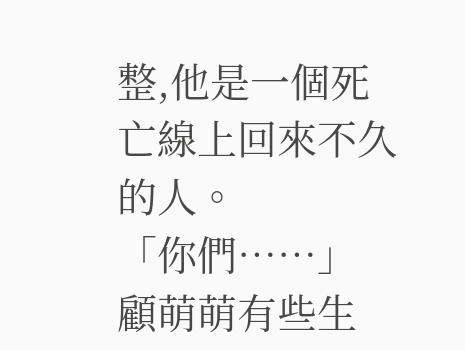整,他是一個死亡線上回來不久的人。
「你們……」
顧萌萌有些生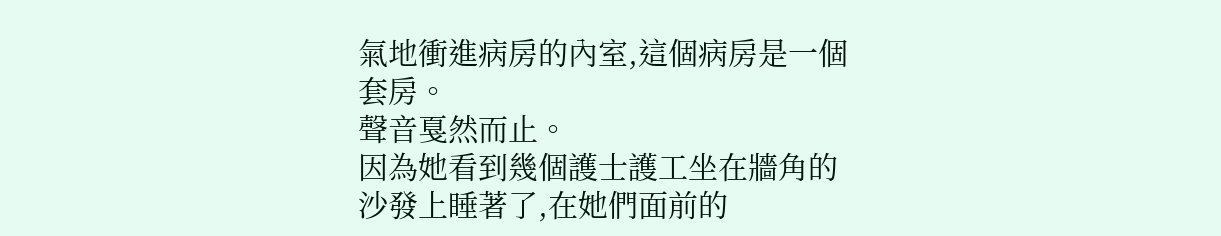氣地衝進病房的內室,這個病房是一個套房。
聲音戛然而止。
因為她看到幾個護士護工坐在牆角的沙發上睡著了,在她們面前的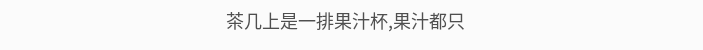茶几上是一排果汁杯,果汁都只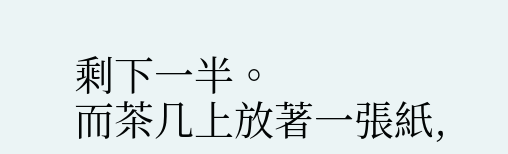剩下一半。
而茶几上放著一張紙,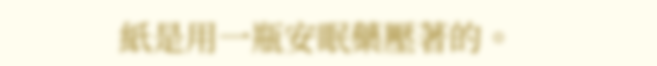紙是用一瓶安眠藥壓著的。